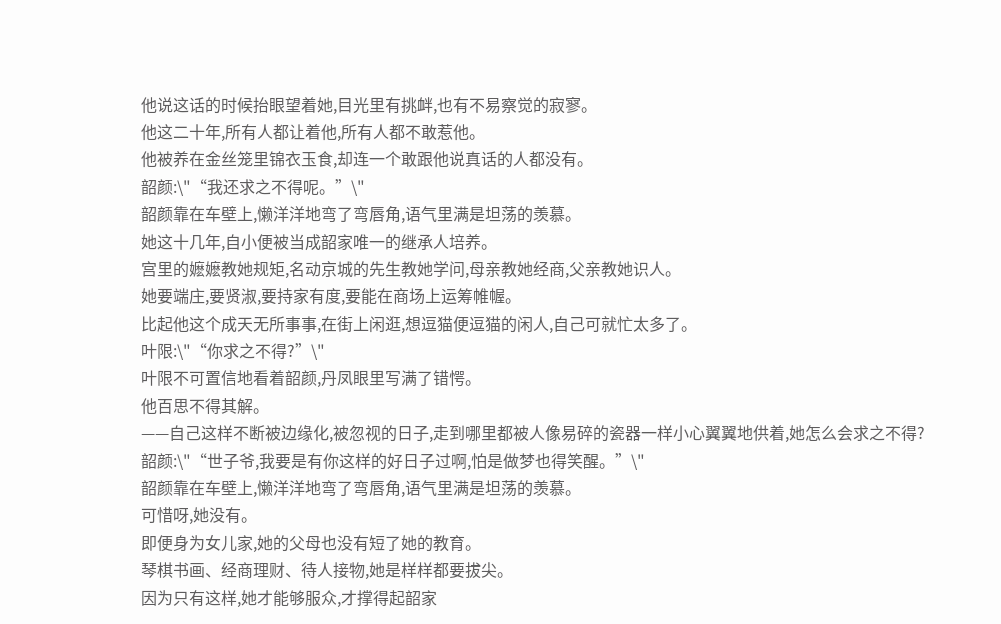他说这话的时候抬眼望着她,目光里有挑衅,也有不易察觉的寂寥。
他这二十年,所有人都让着他,所有人都不敢惹他。
他被养在金丝笼里锦衣玉食,却连一个敢跟他说真话的人都没有。
韶颜:\"“我还求之不得呢。”\"
韶颜靠在车壁上,懒洋洋地弯了弯唇角,语气里满是坦荡的羡慕。
她这十几年,自小便被当成韶家唯一的继承人培养。
宫里的嬷嬷教她规矩,名动京城的先生教她学问,母亲教她经商,父亲教她识人。
她要端庄,要贤淑,要持家有度,要能在商场上运筹帷幄。
比起他这个成天无所事事,在街上闲逛,想逗猫便逗猫的闲人,自己可就忙太多了。
叶限:\"“你求之不得?”\"
叶限不可置信地看着韶颜,丹凤眼里写满了错愕。
他百思不得其解。
——自己这样不断被边缘化,被忽视的日子,走到哪里都被人像易碎的瓷器一样小心翼翼地供着,她怎么会求之不得?
韶颜:\"“世子爷,我要是有你这样的好日子过啊,怕是做梦也得笑醒。”\"
韶颜靠在车壁上,懒洋洋地弯了弯唇角,语气里满是坦荡的羡慕。
可惜呀,她没有。
即便身为女儿家,她的父母也没有短了她的教育。
琴棋书画、经商理财、待人接物,她是样样都要拔尖。
因为只有这样,她才能够服众,才撑得起韶家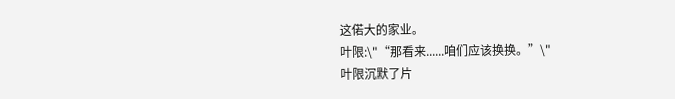这偌大的家业。
叶限:\"“那看来......咱们应该换换。”\"
叶限沉默了片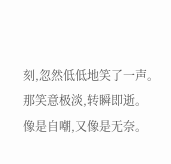刻,忽然低低地笑了一声。
那笑意极淡,转瞬即逝。
像是自嘲,又像是无奈。